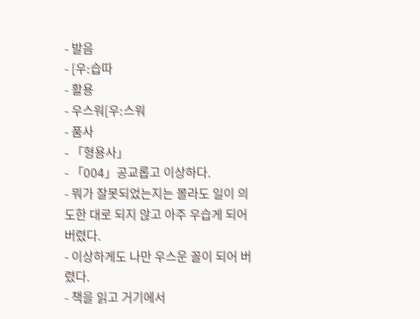- 발음
- [우ː습따
- 활용
- 우스워[우ː스워
- 품사
- 「형용사」
- 「004」공교롭고 이상하다.
- 뭐가 잘못되었는지는 몰라도 일이 의도한 대로 되지 않고 아주 우습게 되어 버렸다.
- 이상하게도 나만 우스운 꼴이 되어 버렸다.
- 책을 읽고 거기에서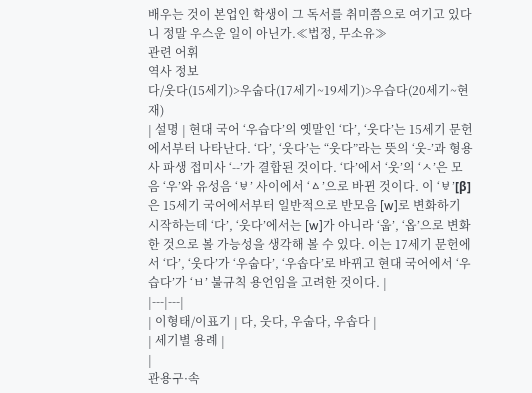배우는 것이 본업인 학생이 그 독서를 취미쯤으로 여기고 있다니 정말 우스운 일이 아닌가.≪법정, 무소유≫
관련 어휘
역사 정보
다/웃다(15세기)>우숩다(17세기~19세기)>우습다(20세기~현재)
| 설명 | 현대 국어 ‘우습다’의 옛말인 ‘다’, ‘웃다’는 15세기 문헌에서부터 나타난다. ‘다’, ‘웃다’는 “웃다”라는 뜻의 ‘웃-’과 형용사 파생 접미사 ‘--’가 결합된 것이다. ‘다’에서 ‘웃’의 ‘ㅅ’은 모음 ‘우’와 유성음 ‘ㅸ’ 사이에서 ‘ㅿ’으로 바뀐 것이다. 이 ‘ㅸ’[β]은 15세기 국어에서부터 일반적으로 반모음 [w]로 변화하기 시작하는데 ‘다’, ‘웃다’에서는 [w]가 아니라 ‘웁’, ‘옵’으로 변화한 것으로 볼 가능성을 생각해 볼 수 있다. 이는 17세기 문헌에서 ‘다’, ‘웃다’가 ‘우숩다’, ‘우솝다’로 바뀌고 현대 국어에서 ‘우습다’가 ‘ㅂ’ 불규칙 용언임을 고려한 것이다. |
|---|---|
| 이형태/이표기 | 다, 웃다, 우숩다, 우솝다 |
| 세기별 용례 |
|
관용구·속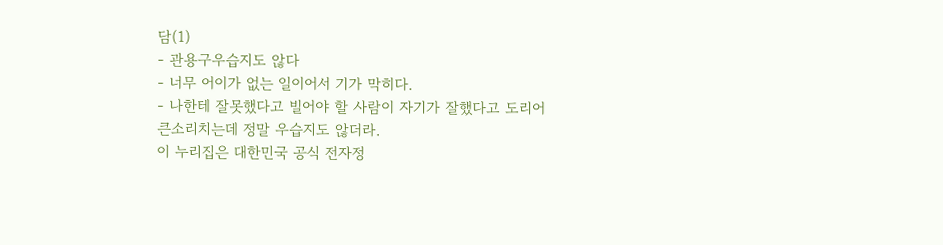담(1)
- 관용구우습지도 않다
- 너무 어이가 없는 일이어서 기가 막히다.
- 나한테 잘못했다고 빌어야 할 사람이 자기가 잘했다고 도리어 큰소리치는데 정말 우습지도 않더라.
이 누리집은 대한민국 공식 전자정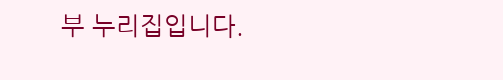부 누리집입니다.